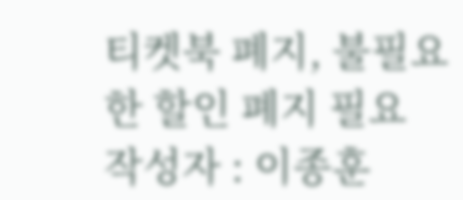티켓북 폐지, 불필요한 할인 폐지 필요
작성자 : 이종훈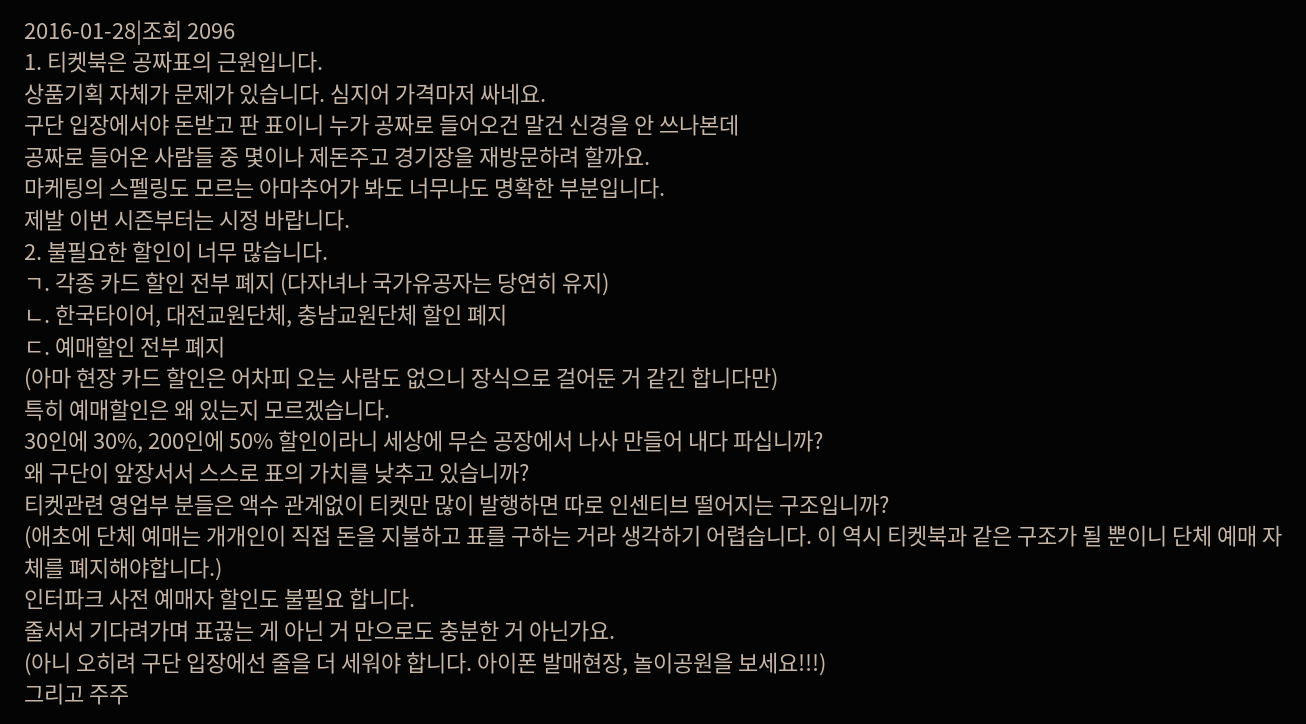2016-01-28|조회 2096
1. 티켓북은 공짜표의 근원입니다.
상품기획 자체가 문제가 있습니다. 심지어 가격마저 싸네요.
구단 입장에서야 돈받고 판 표이니 누가 공짜로 들어오건 말건 신경을 안 쓰나본데
공짜로 들어온 사람들 중 몇이나 제돈주고 경기장을 재방문하려 할까요.
마케팅의 스펠링도 모르는 아마추어가 봐도 너무나도 명확한 부분입니다.
제발 이번 시즌부터는 시정 바랍니다.
2. 불필요한 할인이 너무 많습니다.
ㄱ. 각종 카드 할인 전부 폐지 (다자녀나 국가유공자는 당연히 유지)
ㄴ. 한국타이어, 대전교원단체, 충남교원단체 할인 폐지
ㄷ. 예매할인 전부 폐지
(아마 현장 카드 할인은 어차피 오는 사람도 없으니 장식으로 걸어둔 거 같긴 합니다만)
특히 예매할인은 왜 있는지 모르겠습니다.
30인에 30%, 200인에 50% 할인이라니 세상에 무슨 공장에서 나사 만들어 내다 파십니까?
왜 구단이 앞장서서 스스로 표의 가치를 낮추고 있습니까?
티켓관련 영업부 분들은 액수 관계없이 티켓만 많이 발행하면 따로 인센티브 떨어지는 구조입니까?
(애초에 단체 예매는 개개인이 직접 돈을 지불하고 표를 구하는 거라 생각하기 어렵습니다. 이 역시 티켓북과 같은 구조가 될 뿐이니 단체 예매 자체를 폐지해야합니다.)
인터파크 사전 예매자 할인도 불필요 합니다.
줄서서 기다려가며 표끊는 게 아닌 거 만으로도 충분한 거 아닌가요.
(아니 오히려 구단 입장에선 줄을 더 세워야 합니다. 아이폰 발매현장, 놀이공원을 보세요!!!)
그리고 주주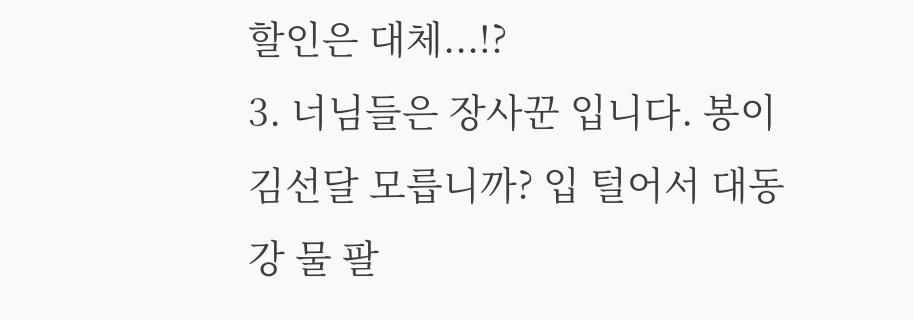할인은 대체...!?
3. 너님들은 장사꾼 입니다. 봉이 김선달 모릅니까? 입 털어서 대동강 물 팔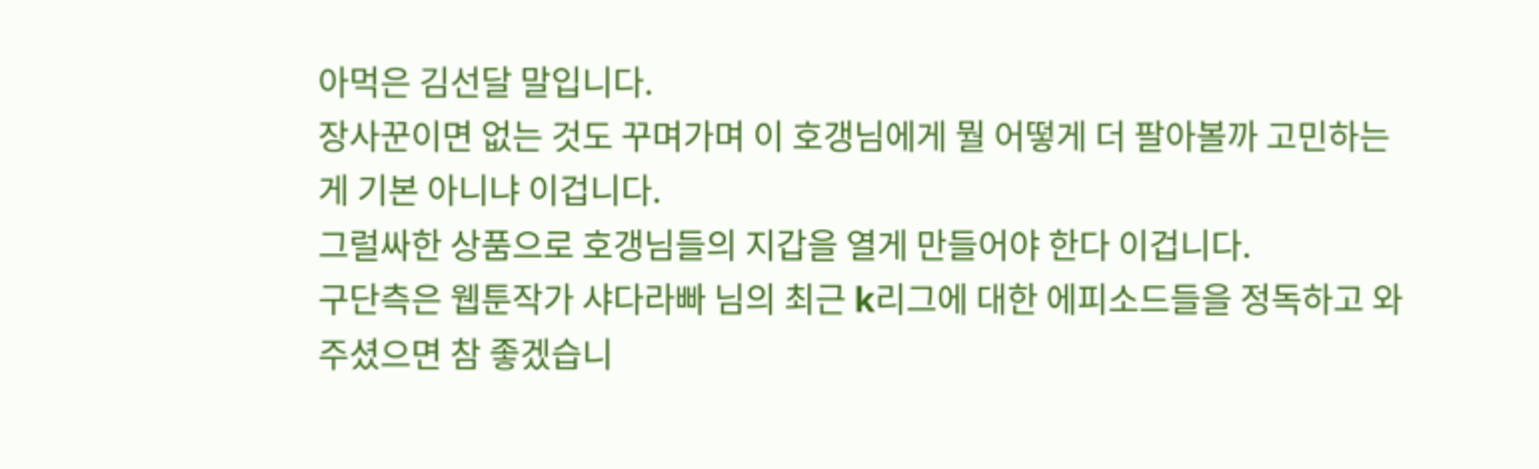아먹은 김선달 말입니다.
장사꾼이면 없는 것도 꾸며가며 이 호갱님에게 뭘 어떻게 더 팔아볼까 고민하는 게 기본 아니냐 이겁니다.
그럴싸한 상품으로 호갱님들의 지갑을 열게 만들어야 한다 이겁니다.
구단측은 웹툰작가 샤다라빠 님의 최근 k리그에 대한 에피소드들을 정독하고 와주셨으면 참 좋겠습니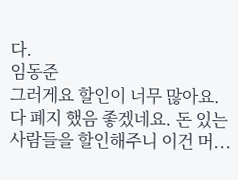다.
임동준
그러게요 할인이 너무 많아요. 다 폐지 했음 좋겠네요. 돈 있는 사람들을 할인해주니 이건 머...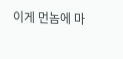이게 먼놈에 마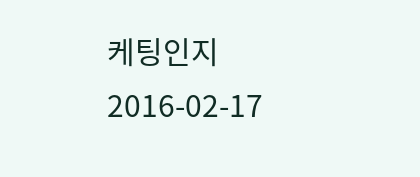케팅인지
2016-02-17